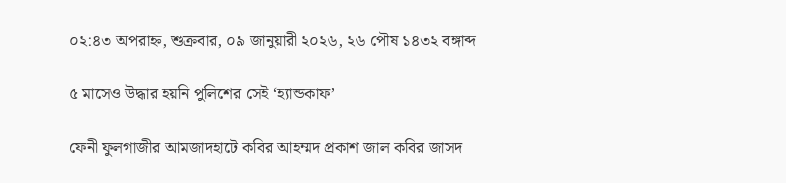০২:৪৩ অপরাহ্ন, শুক্রবার, ০৯ জানুয়ারী ২০২৬, ২৬ পৌষ ১৪৩২ বঙ্গাব্দ

৫ মাসেও উদ্ধার হয়নি পুলিশের সেই ‘হ্যান্ডকাফ’

ফেনী ফুলগাজীর আমজাদহাটে কবির আহম্মদ প্রকাশ জাল কবির জাসদ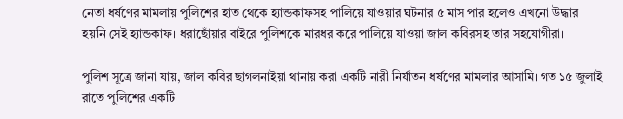নেতা ধর্ষণের মামলায় পুলিশের হাত থেকে হ্যান্ডকাফসহ পালিয়ে যাওয়ার ঘটনার ৫ মাস পার হলেও এখনো উদ্ধার হয়নি সেই হ্যান্ডকাফ। ধরাছোঁয়ার বাইরে পুলিশকে মারধর করে পালিয়ে যাওয়া জাল কবিরসহ তার সহযোগীরা।

পুলিশ সূত্রে জানা যায়, জাল কবির ছাগলনাইয়া থানায় করা একটি নারী নির্যাতন ধর্ষণের মামলার আসামি। গত ১৫ জুলাই রাতে পুলিশের একটি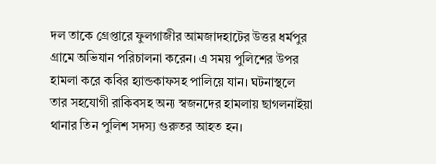দল তাকে গ্রেপ্তারে ফুলগাজীর আমজাদহাটের উত্তর ধর্মপুর গ্রামে অভিযান পরিচালনা করেন। এ সময় পুলিশের উপর হামলা করে কবির হ্যান্ডকাফসহ পালিয়ে যান। ঘটনাস্থলে তার সহযোগী রাকিবসহ অন্য স্বজনদের হামলায় ছাগলনাইয়া থানার তিন পুলিশ সদস্য গুরুতর আহত হন।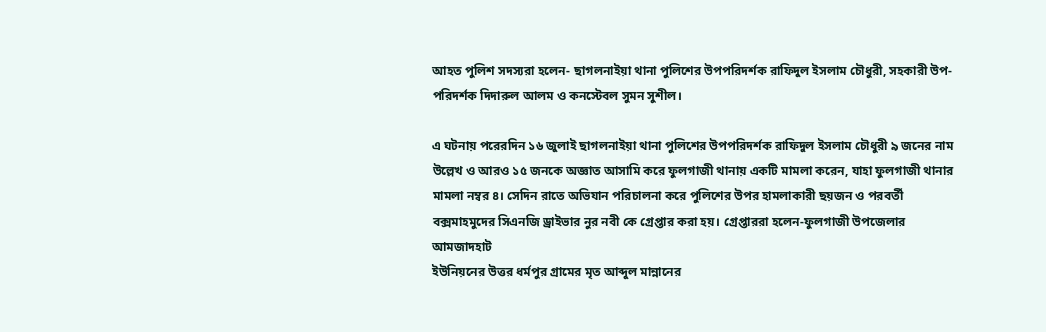আহত পুলিশ সদস্যরা হলেন- ছাগলনাইয়া থানা পুলিশের উপপরিদর্শক রাফিদুল ইসলাম চৌধুরী, সহকারী উপ-পরিদর্শক দিদারুল আলম ও কনস্টেবল সুমন সুশীল।

এ ঘটনায় পরেরদিন ১৬ জুলাই ছাগলনাইয়া থানা পুলিশের উপপরিদর্শক রাফিদুল ইসলাম চৌধুরী ৯ জনের নাম উল্লেখ ও আরও ১৫ জনকে অজ্ঞাত আসামি করে ফুলগাজী থানায় একটি মামলা করেন, যাহা ফুলগাজী থানার মামলা নম্বর ৪। সেদিন রাতে অভিযান পরিচালনা করে পুলিশের উপর হামলাকারী ছয়জন ও পরবর্তী বক্সমাহমুদের সিএনজি ড্রাইভার নুর নবী কে গ্রেপ্তার করা হয়। গ্রেপ্তাররা হলেন-ফুলগাজী উপজেলার আমজাদহাট
ইউনিয়নের উত্তর ধর্মপুর গ্রামের মৃত আব্দুল মান্নানের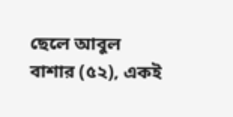ছেলে আবুল বাশার (৫২), একই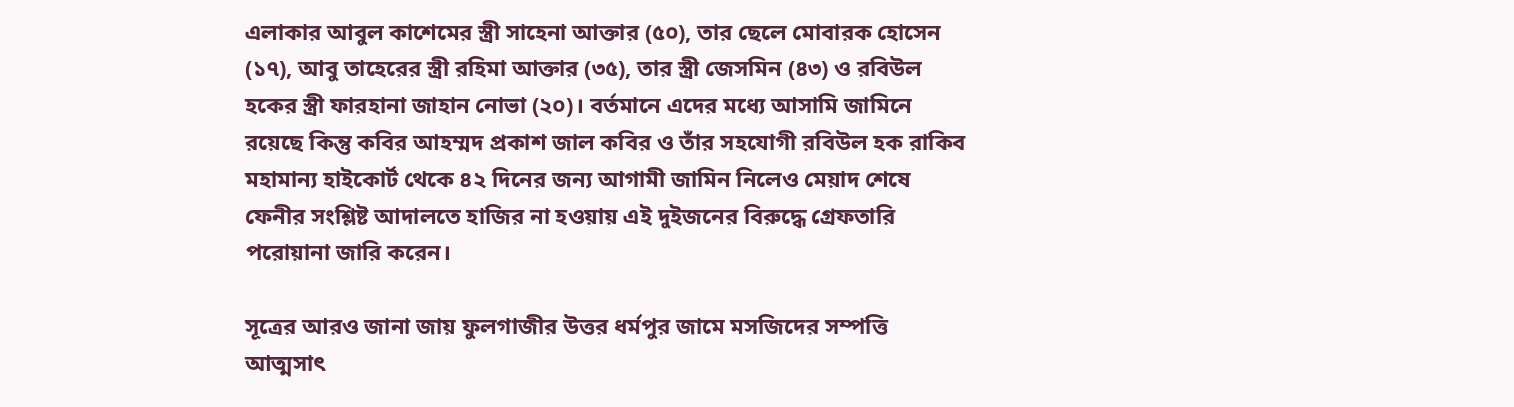এলাকার আবুল কাশেমের স্ত্রী সাহেনা আক্তার (৫০), তার ছেলে মোবারক হোসেন (১৭), আবু তাহেরের স্ত্রী রহিমা আক্তার (৩৫), তার স্ত্রী জেসমিন (৪৩) ও রবিউল হকের স্ত্রী ফারহানা জাহান নোভা (২০)। বর্তমানে এদের মধ্যে আসামি জামিনে রয়েছে কিন্তু কবির আহম্মদ প্রকাশ জাল কবির ও তাঁর সহযোগী রবিউল হক রাকিব মহামান্য হাইকোর্ট থেকে ৪২ দিনের জন্য আগামী জামিন নিলেও মেয়াদ শেষে ফেনীর সংশ্লিষ্ট আদালতে হাজির না হওয়ায় এই দুইজনের বিরুদ্ধে গ্রেফতারি পরোয়ানা জারি করেন।

সূত্রের আরও জানা জায় ফুলগাজীর উত্তর ধর্মপুর জামে মসজিদের সম্পত্তি আত্মসাৎ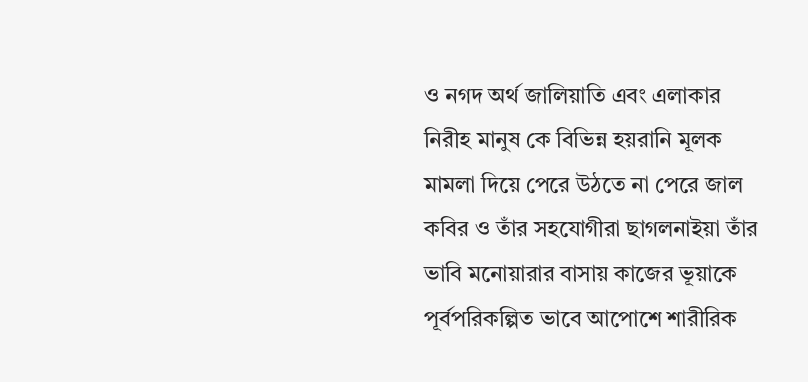ও নগদ অর্থ জালিয়াতি এবং এলাকার নিরীহ মানুষ কে বিভিন্ন হয়রানি মূলক মামলা দিয়ে পেরে উঠতে না পেরে জাল কবির ও তাঁর সহযোগীরা ছাগলনাইয়া তাঁর ভাবি মনোয়ারার বাসায় কাজের ভূয়াকে পূর্বপরিকল্পিত ভাবে আপোশে শারীরিক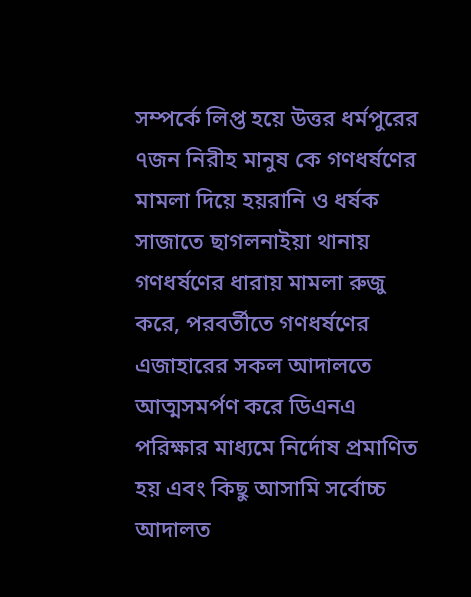সম্পর্কে লিপ্ত হয়ে উত্তর ধর্মপুরের ৭জন নিরীহ মানুষ কে গণধর্ষণের মামলা দিয়ে হয়রানি ও ধর্ষক সাজাতে ছাগলনাইয়া থানায় গণধর্ষণের ধারায় মামলা রুজু করে, পরবর্তীতে গণধর্ষণের এজাহারের সকল আদালতে আত্মসমর্পণ করে ডিএনএ পরিক্ষার মাধ্যমে নির্দোষ প্রমাণিত হয় এবং কিছু আসামি সর্বোচ্চ আদালত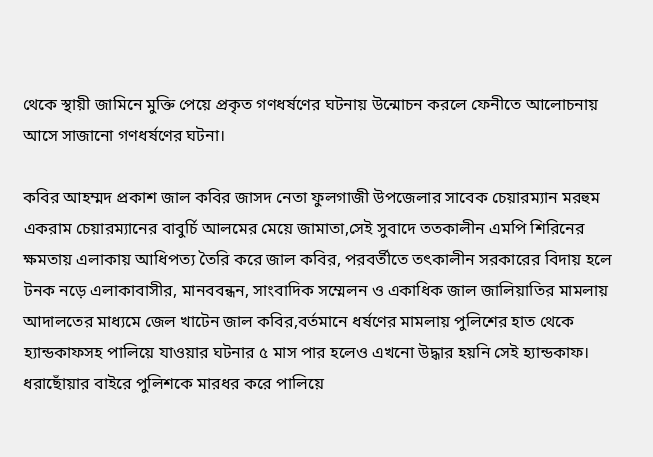থেকে স্থায়ী জামিনে মুক্তি পেয়ে প্রকৃত গণধর্ষণের ঘটনায় উন্মোচন করলে ফেনীতে আলোচনায় আসে সাজানো গণধর্ষণের ঘটনা।

কবির আহম্মদ প্রকাশ জাল কবির জাসদ নেতা ফুলগাজী উপজেলার সাবেক চেয়ারম্যান মরহুম একরাম চেয়ারম্যানের বাবুর্চি আলমের মেয়ে জামাতা,সেই সুবাদে ততকালীন এমপি শিরিনের ক্ষমতায় এলাকায় আধিপত্য তৈরি করে জাল কবির, পরবর্তীতে তৎকালীন সরকারের বিদায় হলে টনক নড়ে এলাকাবাসীর, মানববন্ধন, সাংবাদিক সম্মেলন ও একাধিক জাল জালিয়াতির মামলায় আদালতের মাধ্যমে জেল খাটেন জাল কবির,বর্তমানে ধর্ষণের মামলায় পুলিশের হাত থেকে হ্যান্ডকাফসহ পালিয়ে যাওয়ার ঘটনার ৫ মাস পার হলেও এখনো উদ্ধার হয়নি সেই হ্যান্ডকাফ। ধরাছোঁয়ার বাইরে পুলিশকে মারধর করে পালিয়ে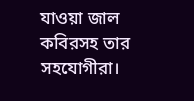যাওয়া জাল কবিরসহ তার সহযোগীরা।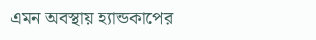এমন অবস্থায় হ্যান্ডকাপের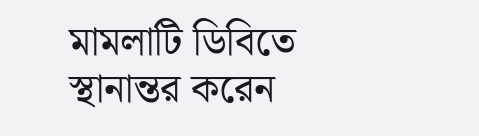মামলাটি ডিবিতে স্থানান্তর করেন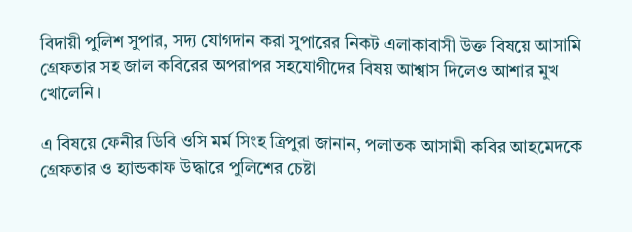বিদায়ী পুলিশ সুপার, সদ্য যোগদান করা সুপারের নিকট এলাকাবাসী উক্ত বিষয়ে আসামি গ্রেফতার সহ জাল কবিরের অপরাপর সহযোগীদের বিষয় আশ্বাস দিলেও আশার মুখ খোলেনি।

এ বিষয়ে ফেনীর ডিবি ওসি মর্ম সিংহ ত্রিপুরা জানান, পলাতক আসামী কবির আহমেদকে গ্রেফতার ও হ্যান্ডকাফ উদ্ধারে পুলিশের চেষ্টা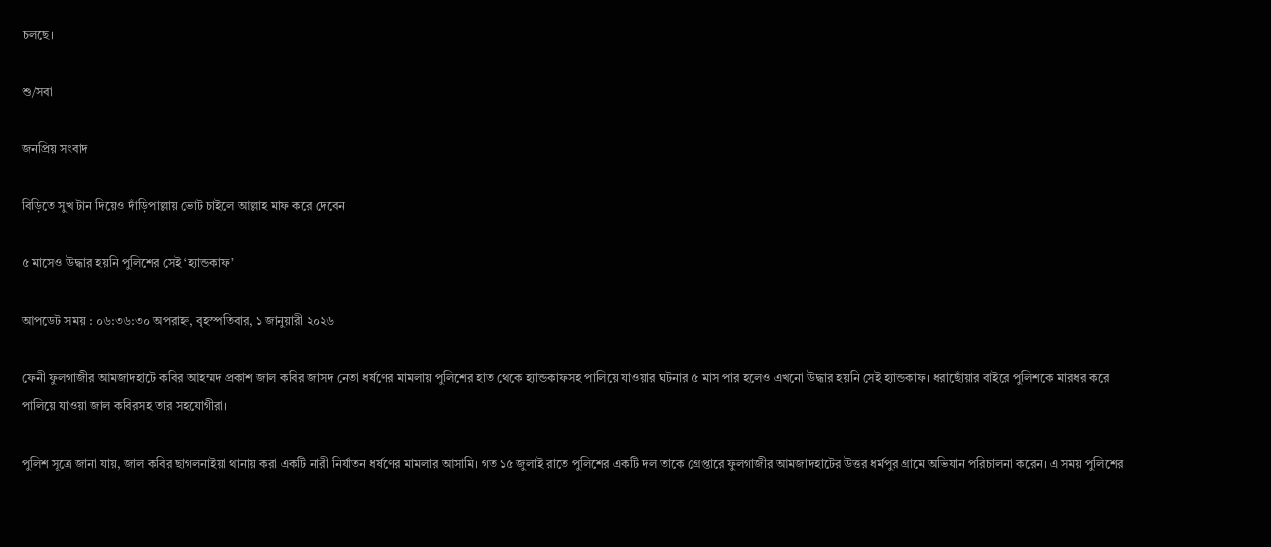চলছে।

শু/সবা

জনপ্রিয় সংবাদ

বিড়িতে সুখ টান দিয়েও দাঁড়িপাল্লায় ভোট চাইলে আল্লাহ মাফ করে দেবেন

৫ মাসেও উদ্ধার হয়নি পুলিশের সেই ‘হ্যান্ডকাফ’

আপডেট সময় : ০৬:৩৬:৩০ অপরাহ্ন, বৃহস্পতিবার, ১ জানুয়ারী ২০২৬

ফেনী ফুলগাজীর আমজাদহাটে কবির আহম্মদ প্রকাশ জাল কবির জাসদ নেতা ধর্ষণের মামলায় পুলিশের হাত থেকে হ্যান্ডকাফসহ পালিয়ে যাওয়ার ঘটনার ৫ মাস পার হলেও এখনো উদ্ধার হয়নি সেই হ্যান্ডকাফ। ধরাছোঁয়ার বাইরে পুলিশকে মারধর করে পালিয়ে যাওয়া জাল কবিরসহ তার সহযোগীরা।

পুলিশ সূত্রে জানা যায়, জাল কবির ছাগলনাইয়া থানায় করা একটি নারী নির্যাতন ধর্ষণের মামলার আসামি। গত ১৫ জুলাই রাতে পুলিশের একটি দল তাকে গ্রেপ্তারে ফুলগাজীর আমজাদহাটের উত্তর ধর্মপুর গ্রামে অভিযান পরিচালনা করেন। এ সময় পুলিশের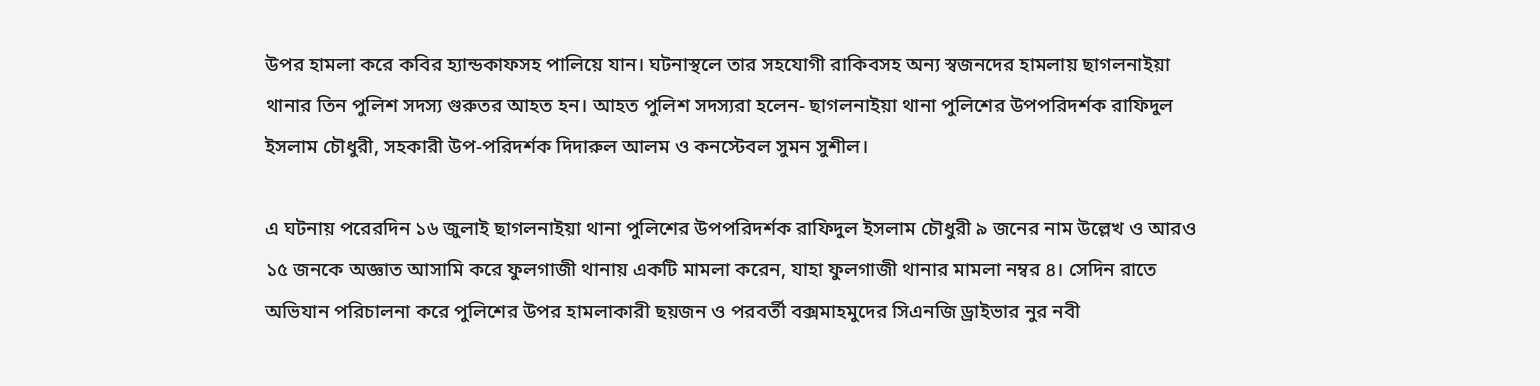উপর হামলা করে কবির হ্যান্ডকাফসহ পালিয়ে যান। ঘটনাস্থলে তার সহযোগী রাকিবসহ অন্য স্বজনদের হামলায় ছাগলনাইয়া থানার তিন পুলিশ সদস্য গুরুতর আহত হন। আহত পুলিশ সদস্যরা হলেন- ছাগলনাইয়া থানা পুলিশের উপপরিদর্শক রাফিদুল ইসলাম চৌধুরী, সহকারী উপ-পরিদর্শক দিদারুল আলম ও কনস্টেবল সুমন সুশীল।

এ ঘটনায় পরেরদিন ১৬ জুলাই ছাগলনাইয়া থানা পুলিশের উপপরিদর্শক রাফিদুল ইসলাম চৌধুরী ৯ জনের নাম উল্লেখ ও আরও ১৫ জনকে অজ্ঞাত আসামি করে ফুলগাজী থানায় একটি মামলা করেন, যাহা ফুলগাজী থানার মামলা নম্বর ৪। সেদিন রাতে অভিযান পরিচালনা করে পুলিশের উপর হামলাকারী ছয়জন ও পরবর্তী বক্সমাহমুদের সিএনজি ড্রাইভার নুর নবী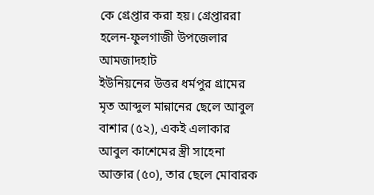কে গ্রেপ্তার করা হয়। গ্রেপ্তাররা হলেন-ফুলগাজী উপজেলার আমজাদহাট
ইউনিয়নের উত্তর ধর্মপুর গ্রামের মৃত আব্দুল মান্নানের ছেলে আবুল বাশার (৫২), একই এলাকার আবুল কাশেমের স্ত্রী সাহেনা আক্তার (৫০), তার ছেলে মোবারক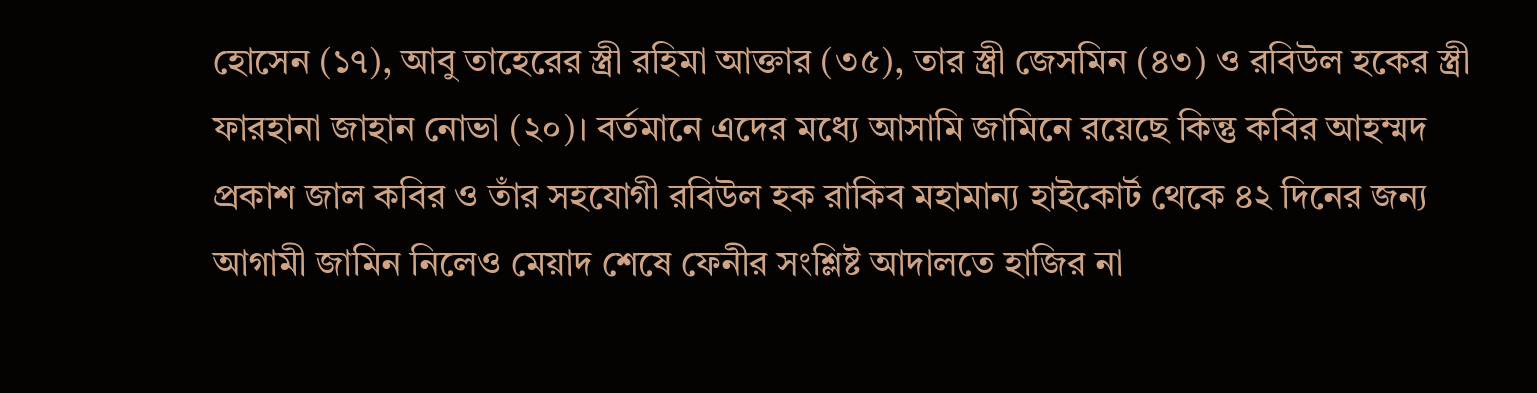হোসেন (১৭), আবু তাহেরের স্ত্রী রহিমা আক্তার (৩৫), তার স্ত্রী জেসমিন (৪৩) ও রবিউল হকের স্ত্রী ফারহানা জাহান নোভা (২০)। বর্তমানে এদের মধ্যে আসামি জামিনে রয়েছে কিন্তু কবির আহম্মদ প্রকাশ জাল কবির ও তাঁর সহযোগী রবিউল হক রাকিব মহামান্য হাইকোর্ট থেকে ৪২ দিনের জন্য আগামী জামিন নিলেও মেয়াদ শেষে ফেনীর সংশ্লিষ্ট আদালতে হাজির না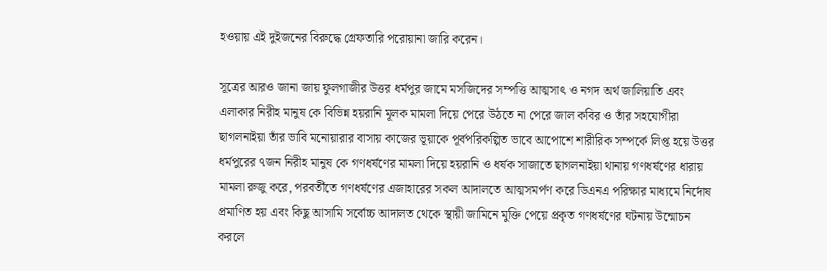হওয়ায় এই দুইজনের বিরুদ্ধে গ্রেফতারি পরোয়ানা জারি করেন।

সূত্রের আরও জানা জায় ফুলগাজীর উত্তর ধর্মপুর জামে মসজিদের সম্পত্তি আত্মসাৎ ও নগদ অর্থ জালিয়াতি এবং এলাকার নিরীহ মানুষ কে বিভিন্ন হয়রানি মূলক মামলা দিয়ে পেরে উঠতে না পেরে জাল কবির ও তাঁর সহযোগীরা ছাগলনাইয়া তাঁর ভাবি মনোয়ারার বাসায় কাজের ভূয়াকে পূর্বপরিকল্পিত ভাবে আপোশে শারীরিক সম্পর্কে লিপ্ত হয়ে উত্তর ধর্মপুরের ৭জন নিরীহ মানুষ কে গণধর্ষণের মামলা দিয়ে হয়রানি ও ধর্ষক সাজাতে ছাগলনাইয়া থানায় গণধর্ষণের ধারায় মামলা রুজু করে, পরবর্তীতে গণধর্ষণের এজাহারের সকল আদালতে আত্মসমর্পণ করে ডিএনএ পরিক্ষার মাধ্যমে নির্দোষ প্রমাণিত হয় এবং কিছু আসামি সর্বোচ্চ আদালত থেকে স্থায়ী জামিনে মুক্তি পেয়ে প্রকৃত গণধর্ষণের ঘটনায় উন্মোচন করলে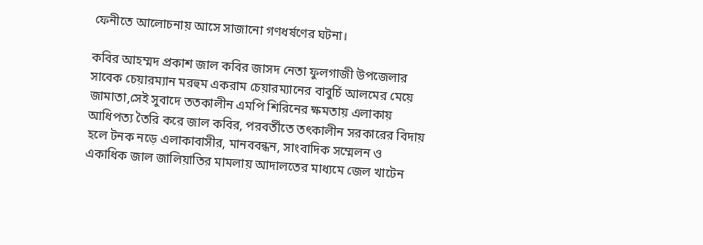ফেনীতে আলোচনায় আসে সাজানো গণধর্ষণের ঘটনা।

কবির আহম্মদ প্রকাশ জাল কবির জাসদ নেতা ফুলগাজী উপজেলার সাবেক চেয়ারম্যান মরহুম একরাম চেয়ারম্যানের বাবুর্চি আলমের মেয়ে জামাতা,সেই সুবাদে ততকালীন এমপি শিরিনের ক্ষমতায় এলাকায় আধিপত্য তৈরি করে জাল কবির, পরবর্তীতে তৎকালীন সরকারের বিদায় হলে টনক নড়ে এলাকাবাসীর, মানববন্ধন, সাংবাদিক সম্মেলন ও একাধিক জাল জালিয়াতির মামলায় আদালতের মাধ্যমে জেল খাটেন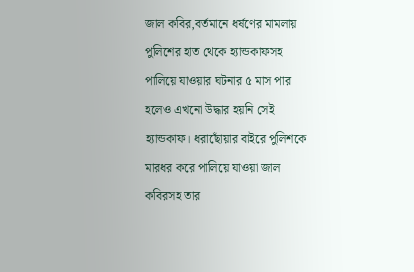জাল কবির,বর্তমানে ধর্ষণের মামলায় পুলিশের হাত থেকে হ্যান্ডকাফসহ পালিয়ে যাওয়ার ঘটনার ৫ মাস পার হলেও এখনো উদ্ধার হয়নি সেই হ্যান্ডকাফ। ধরাছোঁয়ার বাইরে পুলিশকে মারধর করে পালিয়ে যাওয়া জাল কবিরসহ তার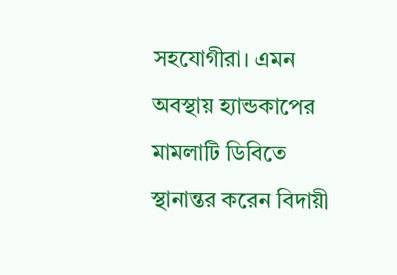সহযোগীরা। এমন অবস্থায় হ্যান্ডকাপের মামলাটি ডিবিতে স্থানান্তর করেন বিদায়ী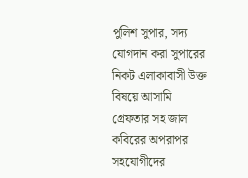পুলিশ সুপার, সদ্য যোগদান করা সুপারের নিকট এলাকাবাসী উক্ত বিষয়ে আসামি গ্রেফতার সহ জাল কবিরের অপরাপর সহযোগীদের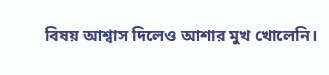বিষয় আশ্বাস দিলেও আশার মুখ খোলেনি।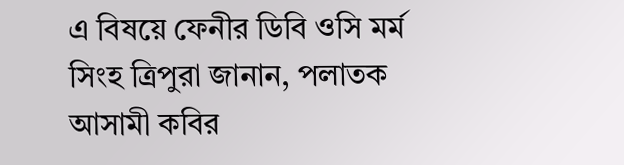এ বিষয়ে ফেনীর ডিবি ওসি মর্ম সিংহ ত্রিপুরা জানান, পলাতক আসামী কবির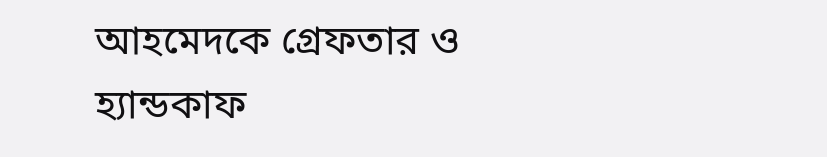আহমেদকে গ্রেফতার ও হ্যান্ডকাফ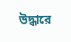উদ্ধারে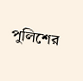পুলিশের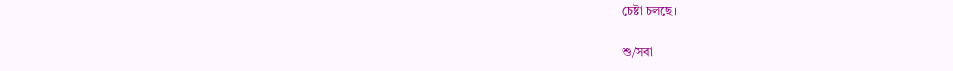চেষ্টা চলছে।

শু/সবা